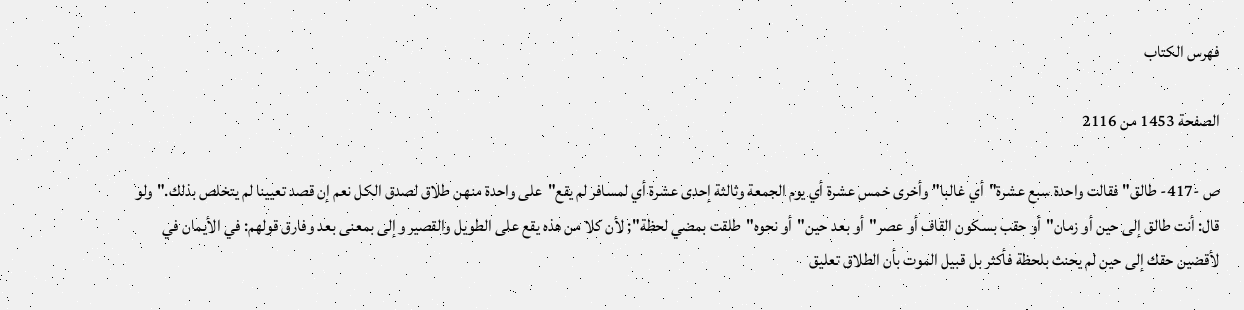فهرس الكتاب

الصفحة 1453 من 2116

ص -417- طالق"فقالت واحدة سبع عشرة"أي غالبا"وأخرى خمس عشرة أي يوم الجمعة وثالثة إحدى عشرة أي لمسافر لم يقع"على واحدة منهن طلاق لصدق الكل نعم إن قصد تعيينا لم يتخلص بذلك."ولو قال: أنت طالق إلى حين أو زمان"أو حقب بسكون القاف أو عصر"أو بعد حين"أو نحوه"طلقت بمضي لحظة"; لأن كلا من هذه يقع على الطويل والقصير وإلى بمعنى بعد وفارق قولهم: في الأيمان في لأقضين حقك إلى حين لم يحنث بلحظة فأكثر بل قبيل الموت بأن الطلاق تعليق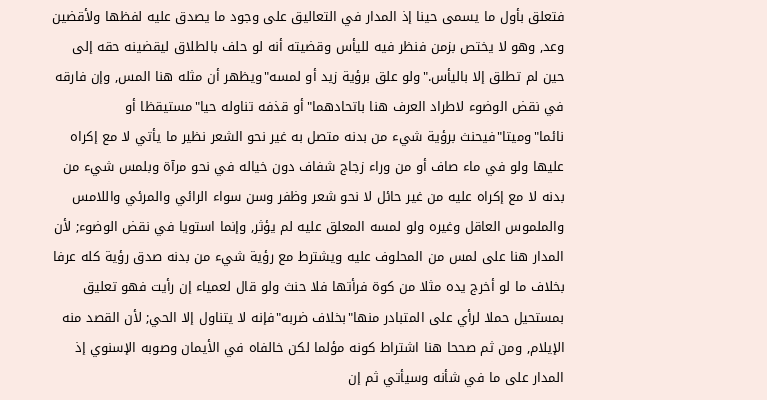فتعلق بأول ما يسمى حينا إذ المدار في التعاليق على وجود ما يصدق عليه لفظها ولأقضين وعد, وهو لا يختص بزمن فنظر فيه لليأس وقضيته أنه لو حلف بالطلاق ليقضينه حقه إلى حين لم تطلق إلا باليأس."ولو علق برؤية زيد أو لمسه"ويظهر أن مثله هنا المس, وإن فارقه في نقض الوضوء لاطراد العرف هنا باتحادهما"أو قذفه تناوله حيا"مستيقظا أو نائما"وميتا"فيحنث برؤية شيء من بدنه متصل به غير نحو الشعر نظير ما يأتي لا مع إكراه عليها ولو في ماء صاف أو من وراء زجاج شفاف دون خياله في نحو مرآة وبلمس شيء من بدنه لا مع إكراه عليه من غير حائل لا نحو شعر وظفر وسن سواء الرائي والمرئي واللامس والملموس العاقل وغيره ولو لمسه المعلق عليه لم يؤثر, وإنما استويا في نقض الوضوء; لأن المدار هنا على لمس من المحلوف عليه ويشترط مع رؤية شيء من بدنه صدق رؤية كله عرفا بخلاف ما لو أخرج يده مثلا من كوة فرأتها فلا حنث ولو قال لعمياء إن رأيت فهو تعليق بمستحيل حملا لرأي على المتبادر منها"بخلاف ضربه"فإنه لا يتناول إلا الحي; لأن القصد منه الإيلام, ومن ثم صححا هنا اشتراط كونه مؤلما لكن خالفاه في الأيمان وصوبه الإسنوي إذ المدار على ما في شأنه وسيأتي ثم إن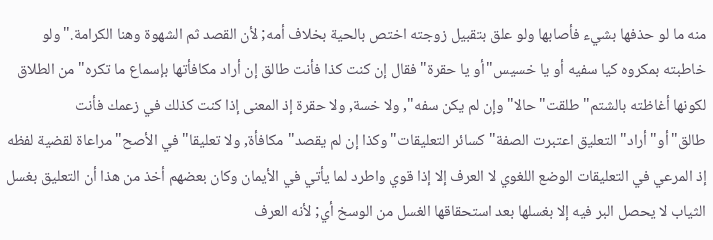منه ما لو حذفها بشيء فأصابها ولو علق بتقبيل زوجته اختص بالحية بخلاف أمه; لأن القصد ثم الشهوة وهنا الكرامة."ولو خاطبته بمكروه كيا سفيه أو يا خسيس"أو يا حقرة"فقال إن كنت كذا فأنت طالق إن أراد مكافأتها بإسماع ما تكره"من الطلاق لكونها أغاظته بالشتم"طلقت"حالا"وإن لم يكن سفه", ولا خسة, ولا حقرة إذ المعنى إذا كنت كذلك في زعمك فأنت طالق"أو"أراد"التعليق اعتبرت الصفة"كسائر التعليقات"وكذا إن لم يقصد"مكافأة, ولا تعليقا"في الأصح"مراعاة لقضية لفظه إذ المرعي في التعليقات الوضع اللغوي لا العرف إلا إذا قوي واطرد لما يأتي في الأيمان وكان بعضهم أخذ من هذا أن التعليق بغسل الثياب لا يحصل البر فيه إلا بغسلها بعد استحقاقها الغسل من الوسخ أي; لأنه العرف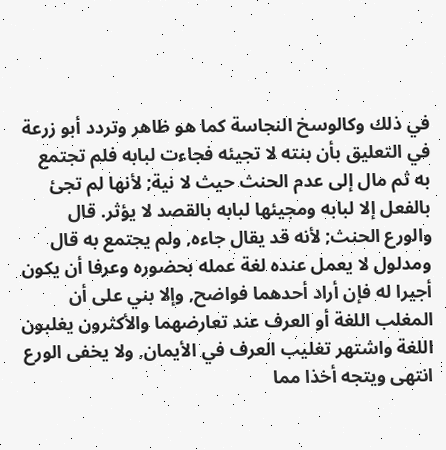في ذلك وكالوسخ النجاسة كما هو ظاهر وتردد أبو زرعة في التعليق بأن بنته لا تجيئه فجاءت لبابه فلم تجتمع به ثم مال إلى عدم الحنث حيث لا نية; لأنها لم تجئ بالفعل إلا لبابه ومجيئها لبابه بالقصد لا يؤثر. قال والورع الحنث; لأنه قد يقال جاءه, ولم يجتمع به قال ومدلول لا يعمل عنده لغة عمله بحضوره وعرفا أن يكون أجيرا له فإن أراد أحدهما فواضح, وإلا بني على أن المغلب اللغة أو العرف عند تعارضهما والأكثرون يغلبون اللغة واشتهر تغليب العرف في الأيمان, ولا يخفى الورع انتهى ويتجه أخذا مما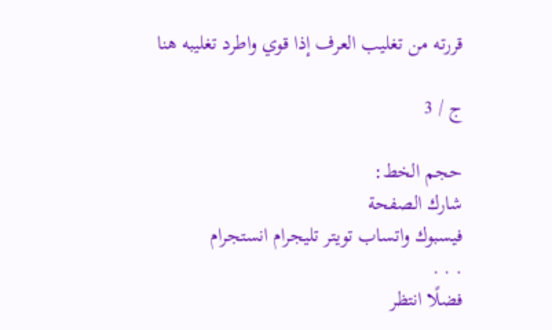قررته من تغليب العرف إذا قوي واطرد تغليبه هنا

ج / 3

حجم الخط:
شارك الصفحة
فيسبوك واتساب تويتر تليجرام انستجرام
. . .
فضلًا انتظر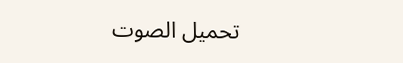تحميل الصوت